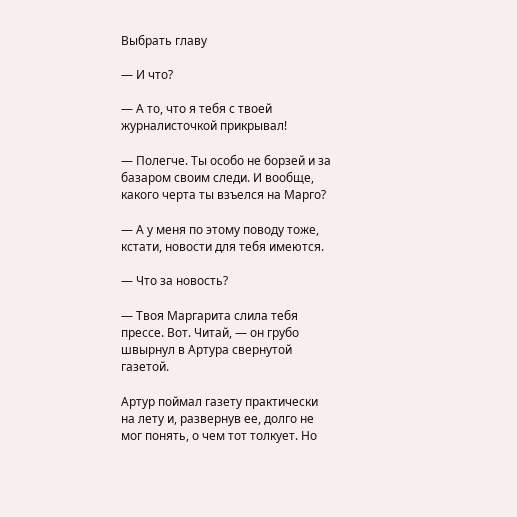Выбрать главу

— И что?

— А то, что я тебя с твоей журналисточкой прикрывал!

— Полегче. Ты особо не борзей и за базаром своим следи. И вообще, какого черта ты взъелся на Марго?

— А у меня по этому поводу тоже, кстати, новости для тебя имеются.

— Что за новость?

— Твоя Маргарита слила тебя прессе. Вот. Читай, — он грубо швырнул в Артура свернутой газетой.

Артур поймал газету практически на лету и, развернув ее, долго не мог понять, о чем тот толкует. Но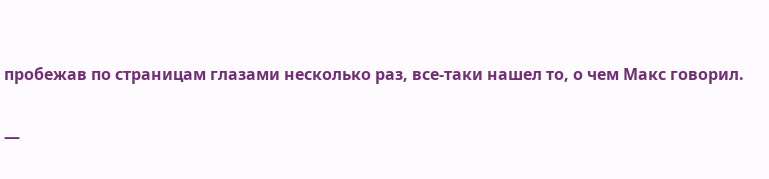пробежав по страницам глазами несколько раз, все-таки нашел то, о чем Макс говорил.

—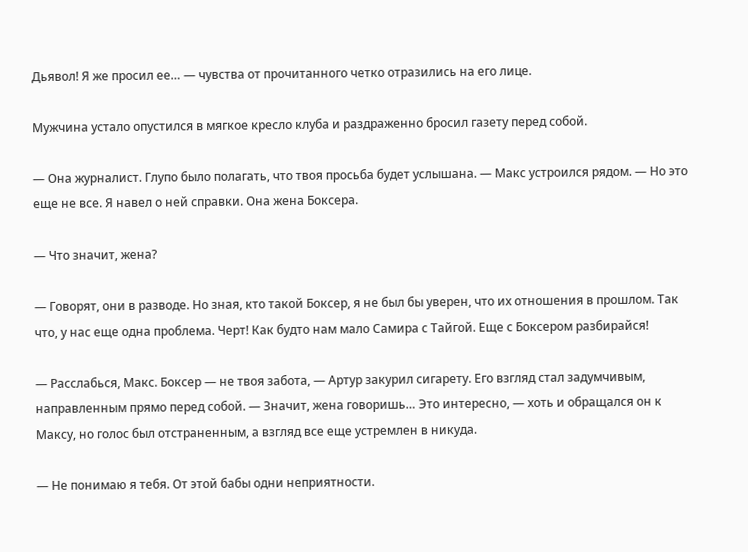Дьявол! Я же просил ее… — чувства от прочитанного четко отразились на его лице.

Мужчина устало опустился в мягкое кресло клуба и раздраженно бросил газету перед собой.

— Она журналист. Глупо было полагать, что твоя просьба будет услышана. — Макс устроился рядом. — Но это еще не все. Я навел о ней справки. Она жена Боксера.

— Что значит, жена?

— Говорят, они в разводе. Но зная, кто такой Боксер, я не был бы уверен, что их отношения в прошлом. Так что, у нас еще одна проблема. Черт! Как будто нам мало Самира с Тайгой. Еще с Боксером разбирайся!

— Расслабься, Макс. Боксер — не твоя забота, — Артур закурил сигарету. Его взгляд стал задумчивым, направленным прямо перед собой. — Значит, жена говоришь… Это интересно, — хоть и обращался он к Максу, но голос был отстраненным, а взгляд все еще устремлен в никуда.

— Не понимаю я тебя. От этой бабы одни неприятности.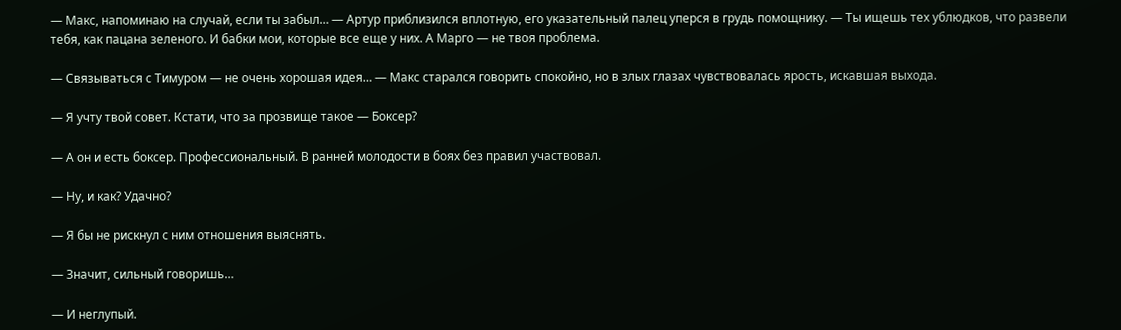— Макс, напоминаю на случай, если ты забыл… — Артур приблизился вплотную, его указательный палец уперся в грудь помощнику. — Ты ищешь тех ублюдков, что развели тебя, как пацана зеленого. И бабки мои, которые все еще у них. А Марго — не твоя проблема.

— Связываться с Тимуром — не очень хорошая идея… — Макс старался говорить спокойно, но в злых глазах чувствовалась ярость, искавшая выхода.

— Я учту твой совет. Кстати, что за прозвище такое — Боксер?

— А он и есть боксер. Профессиональный. В ранней молодости в боях без правил участвовал.

— Ну, и как? Удачно?

— Я бы не рискнул с ним отношения выяснять.

— Значит, сильный говоришь…

— И неглупый.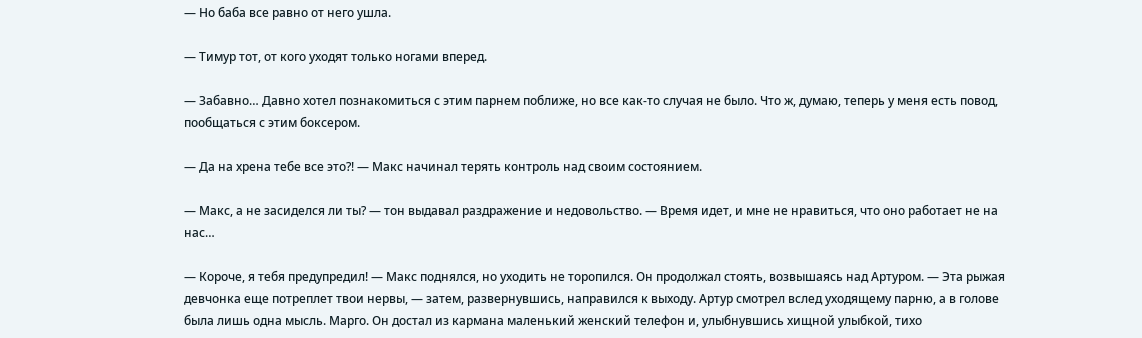— Но баба все равно от него ушла.

— Тимур тот, от кого уходят только ногами вперед.

— Забавно… Давно хотел познакомиться с этим парнем поближе, но все как-то случая не было. Что ж, думаю, теперь у меня есть повод, пообщаться с этим боксером.

— Да на хрена тебе все это?! — Макс начинал терять контроль над своим состоянием.

— Макс, а не засиделся ли ты? — тон выдавал раздражение и недовольство. — Время идет, и мне не нравиться, что оно работает не на нас…

— Короче, я тебя предупредил! — Макс поднялся, но уходить не торопился. Он продолжал стоять, возвышаясь над Артуром. — Эта рыжая девчонка еще потреплет твои нервы, — затем, развернувшись, направился к выходу. Артур смотрел вслед уходящему парню, а в голове была лишь одна мысль. Марго. Он достал из кармана маленький женский телефон и, улыбнувшись хищной улыбкой, тихо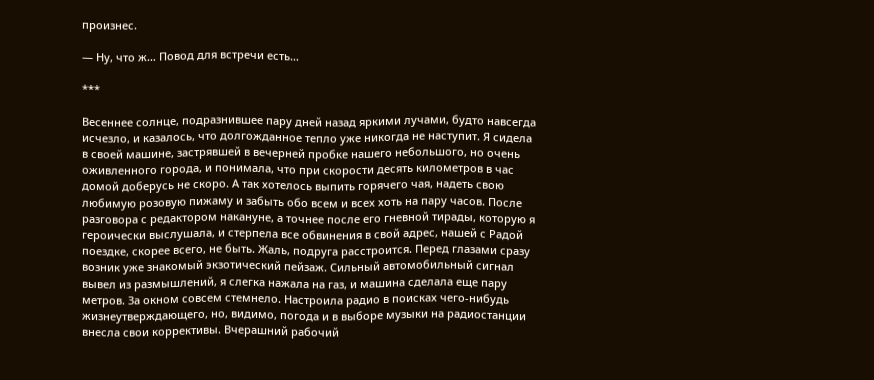произнес.

— Ну, что ж… Повод для встречи есть…

***

Весеннее солнце, подразнившее пару дней назад яркими лучами, будто навсегда исчезло, и казалось, что долгожданное тепло уже никогда не наступит. Я сидела в своей машине, застрявшей в вечерней пробке нашего небольшого, но очень оживленного города, и понимала, что при скорости десять километров в час домой доберусь не скоро. А так хотелось выпить горячего чая, надеть свою любимую розовую пижаму и забыть обо всем и всех хоть на пару часов. После разговора с редактором накануне, а точнее после его гневной тирады, которую я героически выслушала, и стерпела все обвинения в свой адрес, нашей с Радой поездке, скорее всего, не быть. Жаль, подруга расстроится. Перед глазами сразу возник уже знакомый экзотический пейзаж. Сильный автомобильный сигнал вывел из размышлений, я слегка нажала на газ, и машина сделала еще пару метров. За окном совсем стемнело. Настроила радио в поисках чего-нибудь жизнеутверждающего, но, видимо, погода и в выборе музыки на радиостанции внесла свои коррективы. Вчерашний рабочий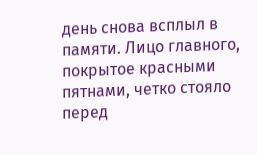день снова всплыл в памяти. Лицо главного, покрытое красными пятнами, четко стояло перед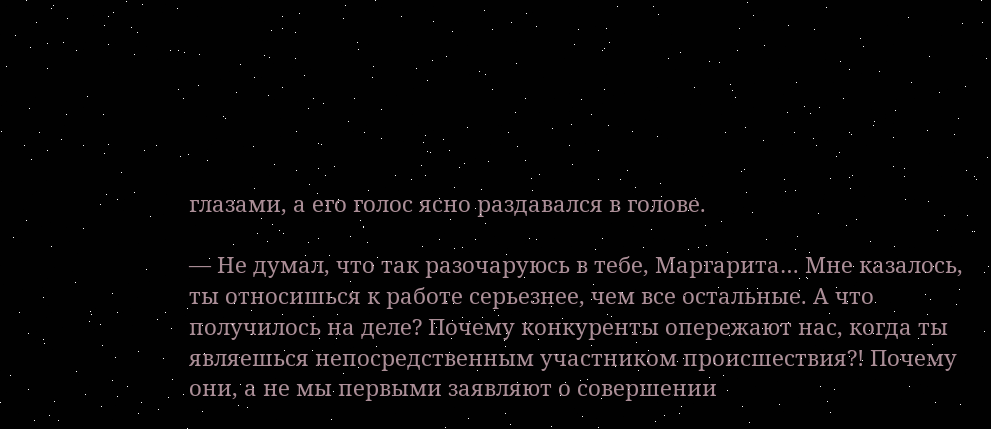глазами, а его голос ясно раздавался в голове.

— Не думал, что так разочаруюсь в тебе, Маргарита… Мне казалось, ты относишься к работе серьезнее, чем все остальные. А что получилось на деле? Почему конкуренты опережают нас, когда ты являешься непосредственным участником происшествия?! Почему они, а не мы первыми заявляют о совершении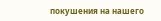покушения на нашего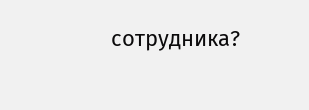сотрудника?